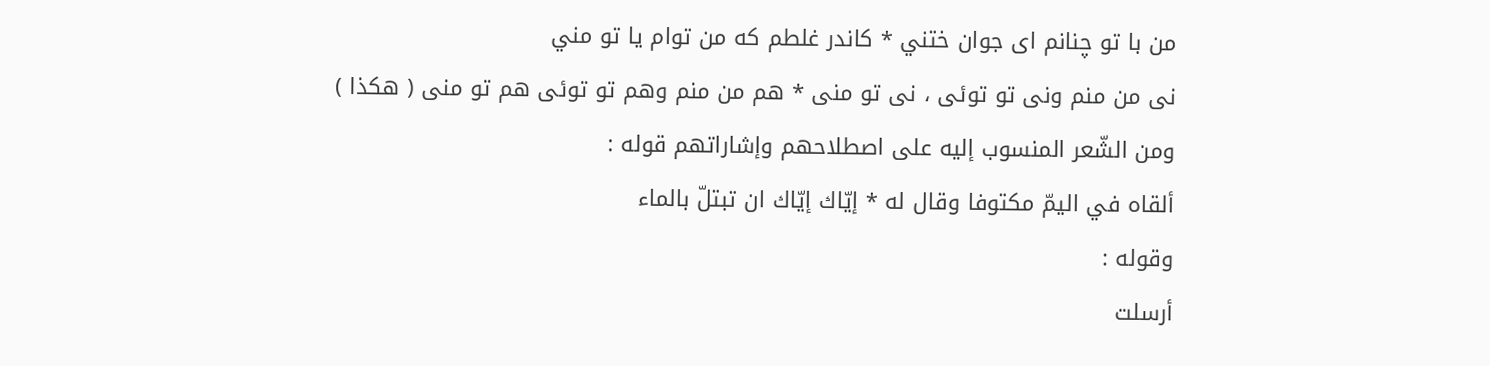من با تو چنانم اى جوان ختني * كاندر غلطم كه من توام يا تو مني
نى من منم ونى تو توئى ، نى تو منى * هم من منم وهم تو توئى هم تو منى ( هكذا )
ومن الشّعر المنسوب إليه على اصطلاحهم وإشاراتهم قوله :
ألقاه في اليمّ مكتوفا وقال له * إيّاك إيّاك ان تبتلّ بالماء
وقوله :
أرسلت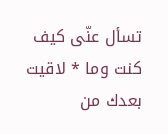تسأل عنّى كيف كنت وما * لاقيت بعدك من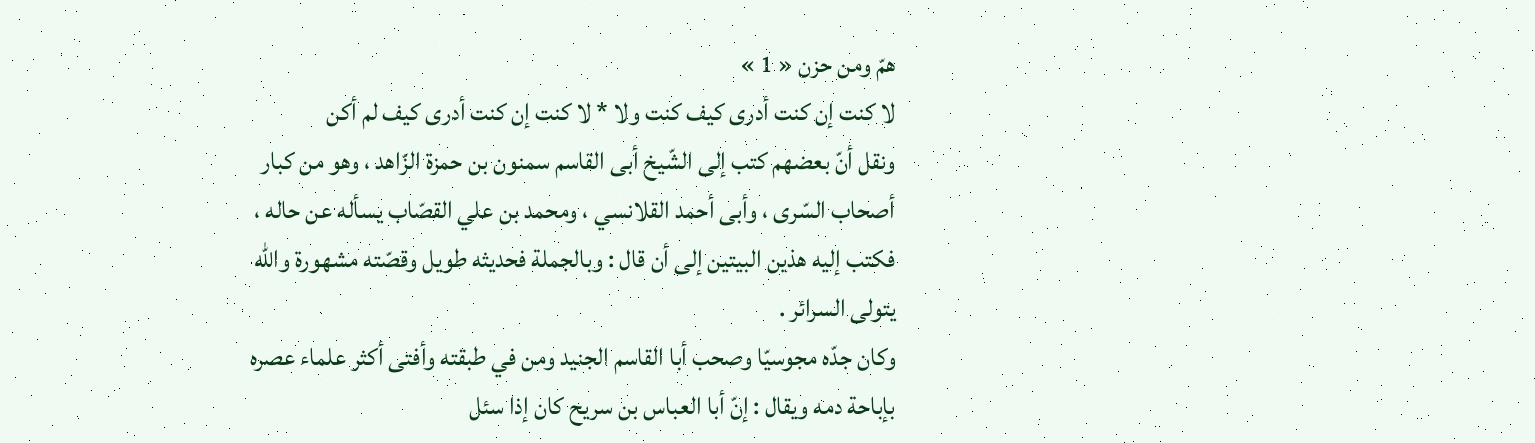همّ ومن حزن « 1 »
لا كنت إن كنت أدرى كيف كنت ولا * لا كنت إن كنت أدرى كيف لم أكن
ونقل أنّ بعضهم كتب إلى الشّيخ أبى القاسم سمنون بن حمزة الزّاهد ، وهو من كبار أصحاب السّرى ، وأبى أحمد القلانسي ، ومحمد بن علي القصّاب يسأله عن حاله ، فكتب إليه هذين البيتين إلى أن قال : وبالجملة فحديثه طويل وقصّته مشهورة واللّه يتولى السرائر .
وكان جدّه مجوسيّا وصحب أبا القاسم الجنيد ومن في طبقته وأفتى أكثر علماء عصره بإباحة دمه ويقال : إنّ أبا العباس بن سريح كان إذا سئل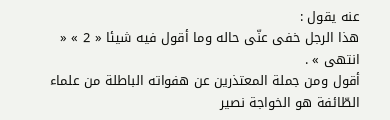عنه يقول :
هذا الرجل خفى عنّى حاله وما أقول فيه شيئا « 2 » « انتهى » .
أقول ومن جملة المعتذرين عن هفواته الباطلة من علماء الطّائفة هو الخواجة نصير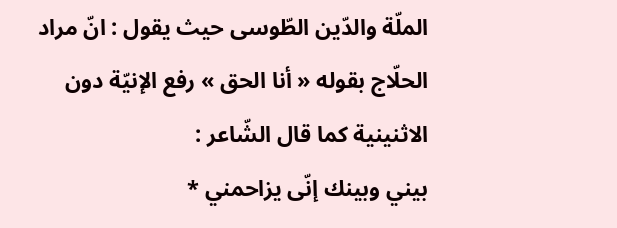الملّة والدّين الطّوسى حيث يقول : انّ مراد الحلّاج بقوله « أنا الحق » رفع الإنيّة دون الاثنينية كما قال الشّاعر :
بيني وبينك إنّى يزاحمني *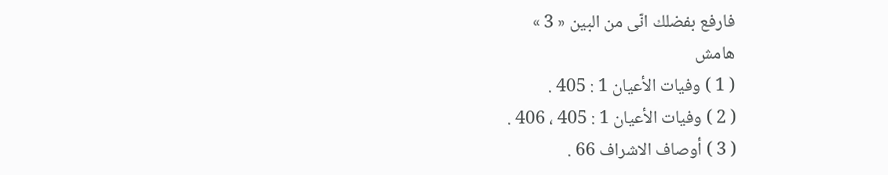فارفع بفضلك انّى من البين « 3 »
هامش
( 1 ) وفيات الأعيان 1 : 405 .
( 2 ) وفيات الأعيان 1 : 405 ، 406 .
( 3 ) أوصاف الاشراف 66 .